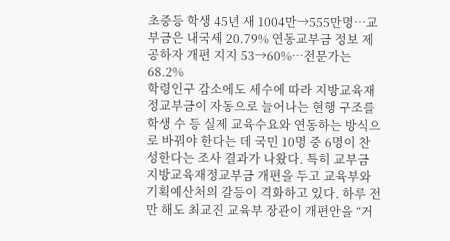초중등 학생 45년 새 1004만→555만명…교부금은 내국세 20.79% 연동교부금 정보 제공하자 개편 지지 53→60%…전문가는 68.2%
학령인구 감소에도 세수에 따라 지방교육재정교부금이 자동으로 늘어나는 현행 구조를 학생 수 등 실제 교육수요와 연동하는 방식으로 바꿔야 한다는 데 국민 10명 중 6명이 찬성한다는 조사 결과가 나왔다. 특히 교부금
지방교육재정교부금 개편을 두고 교육부와 기획예산처의 갈등이 격화하고 있다. 하루 전만 해도 최교진 교육부 장관이 개편안을 “거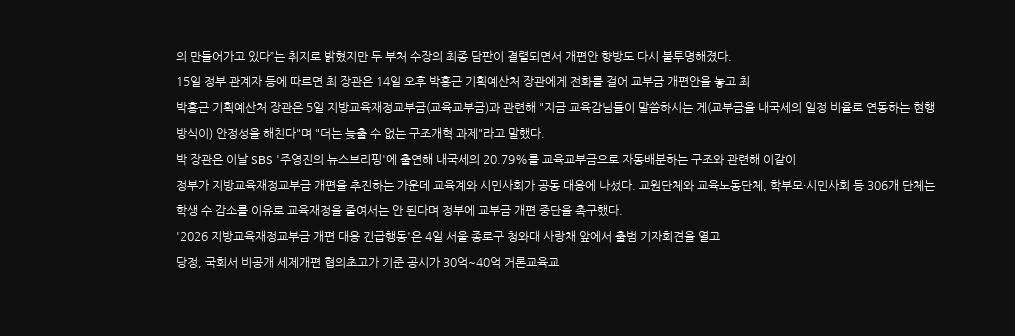의 만들어가고 있다”는 취지로 밝혔지만 두 부처 수장의 최종 담판이 결렬되면서 개편안 향방도 다시 불투명해졌다.
15일 정부 관계자 등에 따르면 최 장관은 14일 오후 박홍근 기획예산처 장관에게 전화를 걸어 교부금 개편안을 놓고 최
박홍근 기획예산처 장관은 5일 지방교육재정교부금(교육교부금)과 관련해 "지금 교육감님들이 말씀하시는 게(교부금을 내국세의 일정 비율로 연동하는 현행 방식이) 안정성을 해친다"며 "더는 늦출 수 없는 구조개혁 과제"라고 말했다.
박 장관은 이날 SBS '주영진의 뉴스브리핑'에 출연해 내국세의 20.79%를 교육교부금으로 자동배분하는 구조와 관련해 이같이
정부가 지방교육재정교부금 개편을 추진하는 가운데 교육계와 시민사회가 공동 대응에 나섰다. 교원단체와 교육노동단체, 학부모·시민사회 등 306개 단체는 학생 수 감소를 이유로 교육재정을 줄여서는 안 된다며 정부에 교부금 개편 중단을 촉구했다.
'2026 지방교육재정교부금 개편 대응 긴급행동'은 4일 서울 종로구 청와대 사랑채 앞에서 출범 기자회견을 열고
당정, 국회서 비공개 세제개편 협의초고가 기준 공시가 30억~40억 거론교육교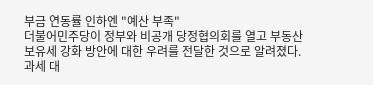부금 연동률 인하엔 "예산 부족"
더불어민주당이 정부와 비공개 당정협의회를 열고 부동산 보유세 강화 방안에 대한 우려를 전달한 것으로 알려졌다. 과세 대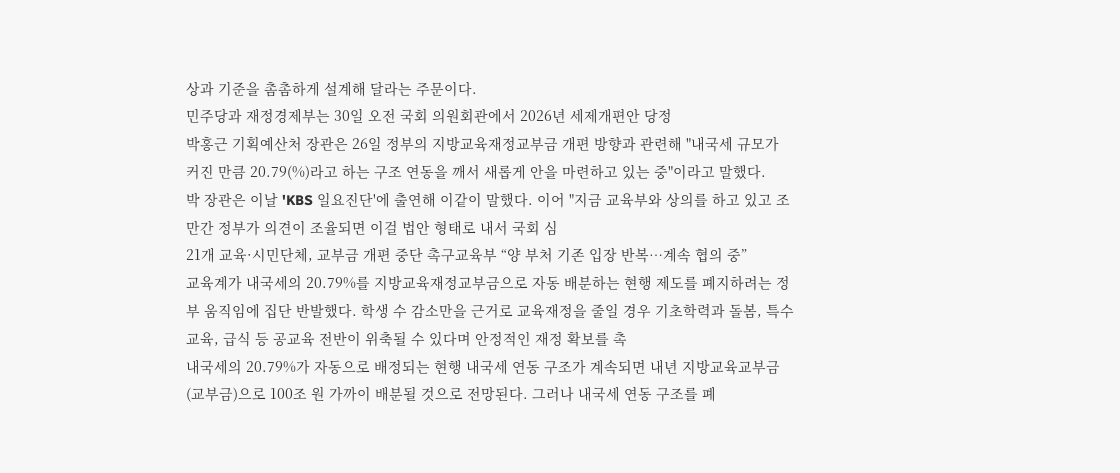상과 기준을 촘촘하게 설계해 달라는 주문이다.
민주당과 재정경제부는 30일 오전 국회 의원회관에서 2026년 세제개편안 당정
박홍근 기획예산처 장관은 26일 정부의 지방교육재정교부금 개편 방향과 관련해 "내국세 규모가 커진 만큼 20.79(%)라고 하는 구조 연동을 깨서 새롭게 안을 마련하고 있는 중"이라고 말했다.
박 장관은 이날 'KBS 일요진단'에 출연해 이같이 말했다. 이어 "지금 교육부와 상의를 하고 있고 조만간 정부가 의견이 조율되면 이걸 법안 형태로 내서 국회 심
21개 교육·시민단체, 교부금 개편 중단 촉구교육부 “양 부처 기존 입장 반복…계속 협의 중”
교육계가 내국세의 20.79%를 지방교육재정교부금으로 자동 배분하는 현행 제도를 폐지하려는 정부 움직임에 집단 반발했다. 학생 수 감소만을 근거로 교육재정을 줄일 경우 기초학력과 돌봄, 특수교육, 급식 등 공교육 전반이 위축될 수 있다며 안정적인 재정 확보를 촉
내국세의 20.79%가 자동으로 배정되는 현행 내국세 연동 구조가 계속되면 내년 지방교육교부금(교부금)으로 100조 원 가까이 배분될 것으로 전망된다. 그러나 내국세 연동 구조를 폐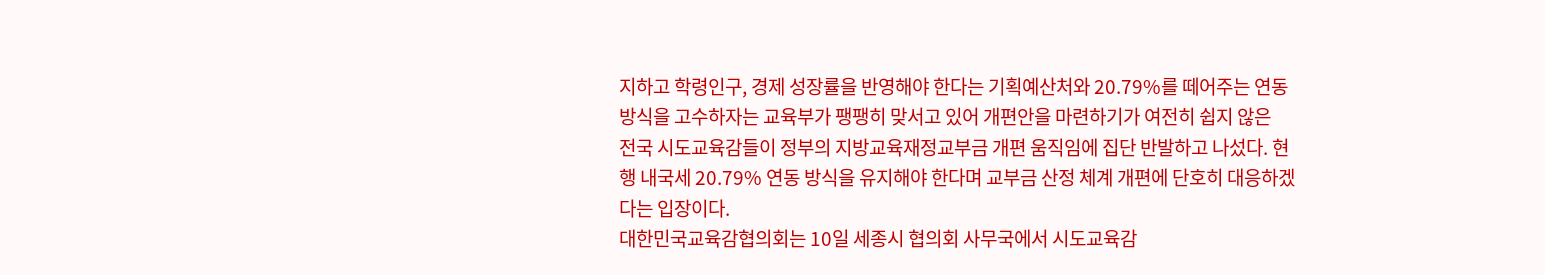지하고 학령인구, 경제 성장률을 반영해야 한다는 기획예산처와 20.79%를 떼어주는 연동 방식을 고수하자는 교육부가 팽팽히 맞서고 있어 개편안을 마련하기가 여전히 쉽지 않은
전국 시도교육감들이 정부의 지방교육재정교부금 개편 움직임에 집단 반발하고 나섰다. 현행 내국세 20.79% 연동 방식을 유지해야 한다며 교부금 산정 체계 개편에 단호히 대응하겠다는 입장이다.
대한민국교육감협의회는 10일 세종시 협의회 사무국에서 시도교육감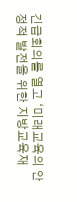긴급회의를 열고 ‘미래교육의 안정적 발전을 위한 지방교육재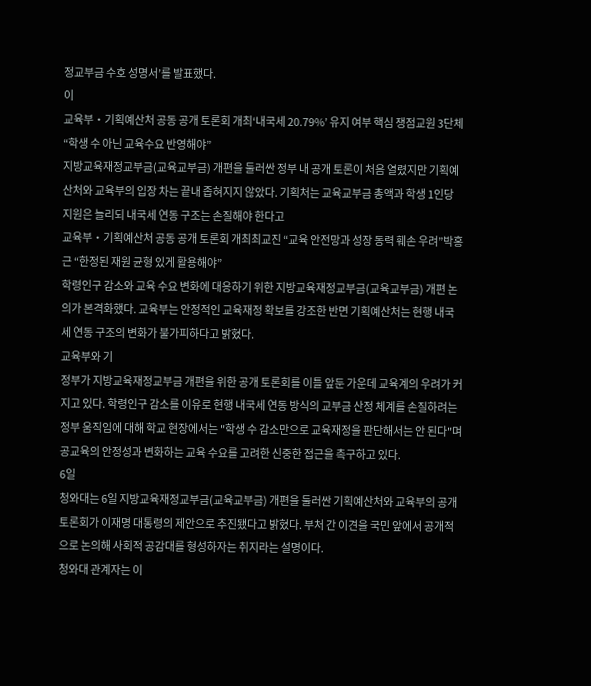정교부금 수호 성명서’를 발표했다.
이
교육부‧기획예산처 공동 공개 토론회 개최‘내국세 20.79%’ 유지 여부 핵심 쟁점교원 3단체 “학생 수 아닌 교육수요 반영해야”
지방교육재정교부금(교육교부금) 개편을 둘러싼 정부 내 공개 토론이 처음 열렸지만 기획예산처와 교육부의 입장 차는 끝내 좁혀지지 않았다. 기획처는 교육교부금 총액과 학생 1인당 지원은 늘리되 내국세 연동 구조는 손질해야 한다고
교육부‧기획예산처 공동 공개 토론회 개최최교진 “교육 안전망과 성장 동력 훼손 우려”박홍근 “한정된 재원 균형 있게 활용해야”
학령인구 감소와 교육 수요 변화에 대응하기 위한 지방교육재정교부금(교육교부금) 개편 논의가 본격화했다. 교육부는 안정적인 교육재정 확보를 강조한 반면 기획예산처는 현행 내국세 연동 구조의 변화가 불가피하다고 밝혔다.
교육부와 기
정부가 지방교육재정교부금 개편을 위한 공개 토론회를 이틀 앞둔 가운데 교육계의 우려가 커지고 있다. 학령인구 감소를 이유로 현행 내국세 연동 방식의 교부금 산정 체계를 손질하려는 정부 움직임에 대해 학교 현장에서는 "학생 수 감소만으로 교육재정을 판단해서는 안 된다"며 공교육의 안정성과 변화하는 교육 수요를 고려한 신중한 접근을 촉구하고 있다.
6일
청와대는 6일 지방교육재정교부금(교육교부금) 개편을 둘러싼 기획예산처와 교육부의 공개 토론회가 이재명 대통령의 제안으로 추진됐다고 밝혔다. 부처 간 이견을 국민 앞에서 공개적으로 논의해 사회적 공감대를 형성하자는 취지라는 설명이다.
청와대 관계자는 이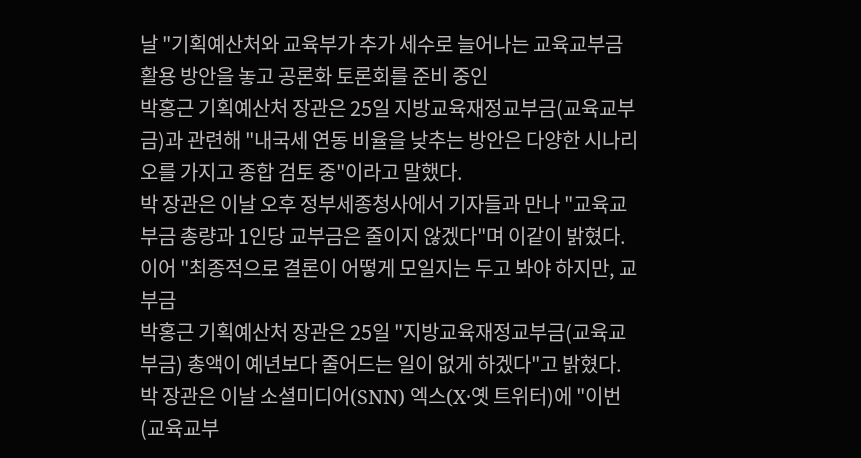날 "기획예산처와 교육부가 추가 세수로 늘어나는 교육교부금 활용 방안을 놓고 공론화 토론회를 준비 중인
박홍근 기획예산처 장관은 25일 지방교육재정교부금(교육교부금)과 관련해 "내국세 연동 비율을 낮추는 방안은 다양한 시나리오를 가지고 종합 검토 중"이라고 말했다.
박 장관은 이날 오후 정부세종청사에서 기자들과 만나 "교육교부금 총량과 1인당 교부금은 줄이지 않겠다"며 이같이 밝혔다. 이어 "최종적으로 결론이 어떻게 모일지는 두고 봐야 하지만, 교부금
박홍근 기획예산처 장관은 25일 "지방교육재정교부금(교육교부금) 총액이 예년보다 줄어드는 일이 없게 하겠다"고 밝혔다.
박 장관은 이날 소셜미디어(SNN) 엑스(X·옛 트위터)에 "이번 (교육교부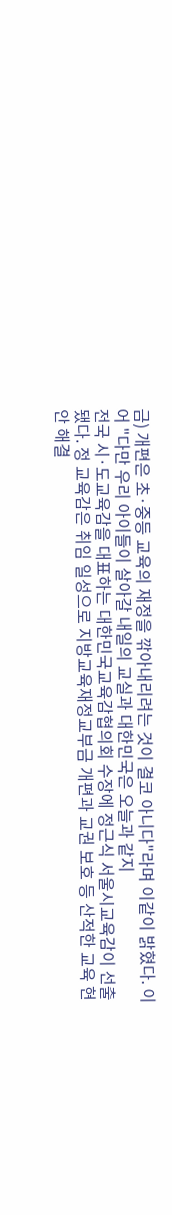금) 개편은 초·중등 교육의 재정을 깎아내리려는 것이 결코 아니다"라며 이같이 밝혔다. 이어 "다만 우리 아이들이 살아갈 내일의 교실과 대한민국은 오늘과 같지
전국 시·도교육감을 대표하는 대한민국교육감협의회 수장에 정근식 서울시교육감이 선출됐다. 정 교육감은 취임 일성으로 지방교육재정교부금 개편과 교권 보호 등 산적한 교육 현안 해결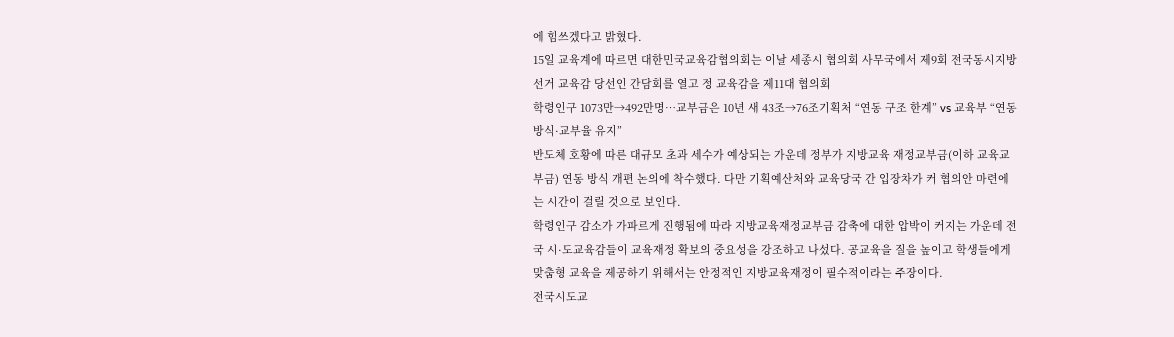에 힘쓰겠다고 밝혔다.
15일 교육계에 따르면 대한민국교육감협의회는 이날 세종시 협의회 사무국에서 제9회 전국동시지방선거 교육감 당선인 간담회를 열고 정 교육감을 제11대 협의회
학령인구 1073만→492만명…교부금은 10년 새 43조→76조기획처 “연동 구조 한계” vs 교육부 “연동 방식·교부율 유지”
반도체 호황에 따른 대규모 초과 세수가 예상되는 가운데 정부가 지방교육 재정교부금(이하 교육교부금) 연동 방식 개편 논의에 착수했다. 다만 기획예산처와 교육당국 간 입장차가 커 협의안 마련에는 시간이 걸릴 것으로 보인다.
학령인구 감소가 가파르게 진행됨에 따라 지방교육재정교부금 감축에 대한 압박이 커지는 가운데 전국 시·도교육감들이 교육재정 확보의 중요성을 강조하고 나섰다. 공교육을 질을 높이고 학생들에게 맞춤형 교육을 제공하기 위해서는 안정적인 지방교육재정이 필수적이라는 주장이다.
전국시도교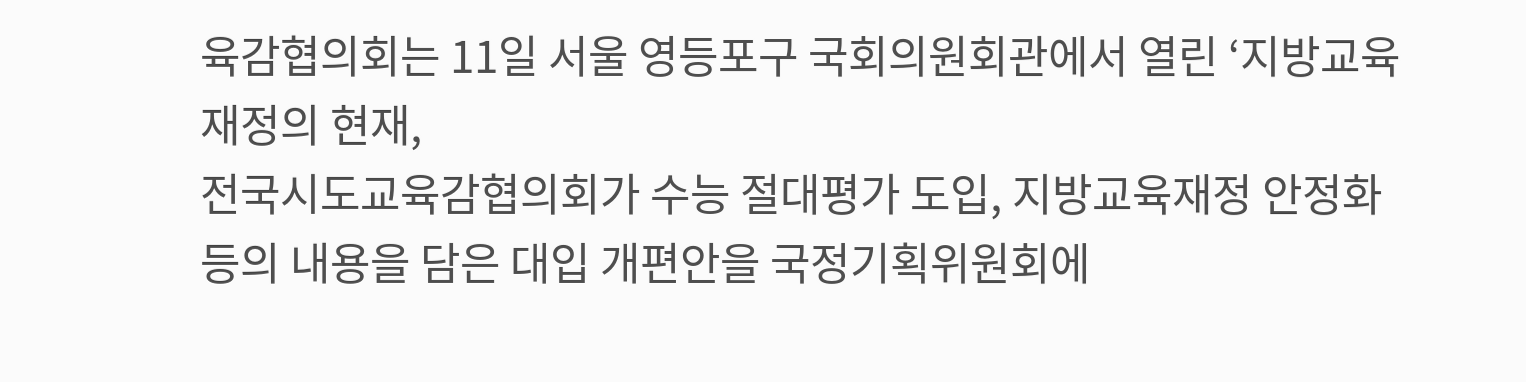육감협의회는 11일 서울 영등포구 국회의원회관에서 열린 ‘지방교육재정의 현재,
전국시도교육감협의회가 수능 절대평가 도입, 지방교육재정 안정화 등의 내용을 담은 대입 개편안을 국정기획위원회에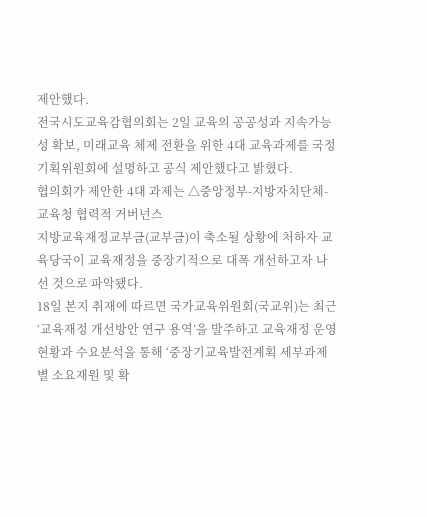제안했다.
전국시도교육감협의회는 2일 교육의 공공성과 지속가능성 확보, 미래교육 체제 전환을 위한 4대 교육과제를 국정기획위원회에 설명하고 공식 제안했다고 밝혔다.
협의회가 제안한 4대 과제는 △중앙정부-지방자치단체-교육청 협력적 거버넌스
지방교육재정교부금(교부금)이 축소될 상황에 처하자 교육당국이 교육재정을 중장기적으로 대폭 개선하고자 나선 것으로 파악됐다.
18일 본지 취재에 따르면 국가교육위원회(국교위)는 최근 ‘교육재정 개선방안 연구 용역’을 발주하고 교육재정 운영 현황과 수요분석을 통해 ‘중장기교육발전계획 세부과제별 소요재원 및 확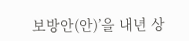보방안(안)’을 내년 상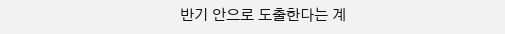반기 안으로 도출한다는 계